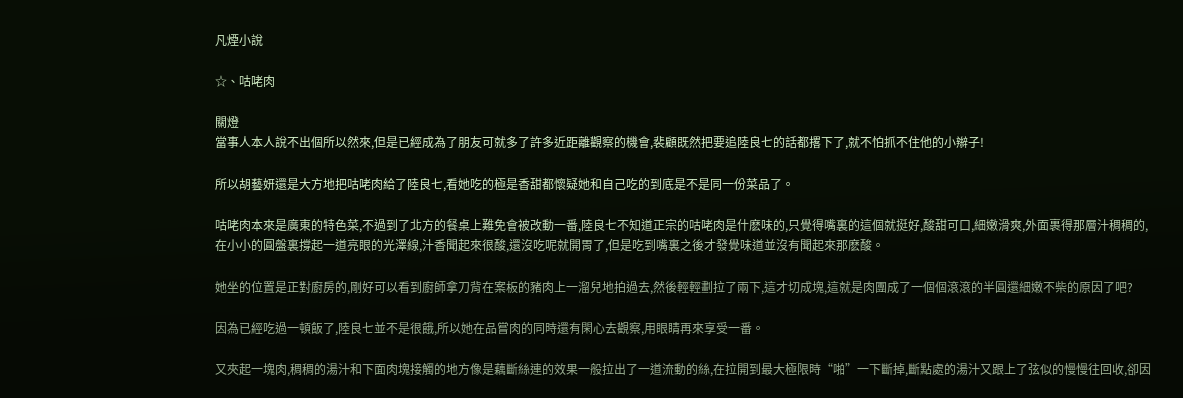凡煙小說

☆、咕咾肉

關燈
當事人本人說不出個所以然來,但是已經成為了朋友可就多了許多近距離觀察的機會,裴顧既然把要追陸良七的話都撂下了,就不怕抓不住他的小辮子!

所以胡藝妍還是大方地把咕咾肉給了陸良七,看她吃的極是香甜都懷疑她和自己吃的到底是不是同一份菜品了。

咕咾肉本來是廣東的特色菜,不過到了北方的餐桌上難免會被改動一番,陸良七不知道正宗的咕咾肉是什麽味的,只覺得嘴裏的這個就挺好,酸甜可口,細嫩滑爽,外面裹得那層汁稠稠的,在小小的圓盤裏撐起一道亮眼的光澤線,汁香聞起來很酸,還沒吃呢就開胃了,但是吃到嘴裏之後才發覺味道並沒有聞起來那麽酸。

她坐的位置是正對廚房的,剛好可以看到廚師拿刀背在案板的豬肉上一溜兒地拍過去,然後輕輕劃拉了兩下,這才切成塊,這就是肉團成了一個個滾滾的半圓還細嫩不柴的原因了吧?

因為已經吃過一頓飯了,陸良七並不是很餓,所以她在品嘗肉的同時還有閑心去觀察,用眼睛再來享受一番。

又夾起一塊肉,稠稠的湯汁和下面肉塊接觸的地方像是藕斷絲連的效果一般拉出了一道流動的絲,在拉開到最大極限時“啪”一下斷掉,斷點處的湯汁又跟上了弦似的慢慢往回收,卻因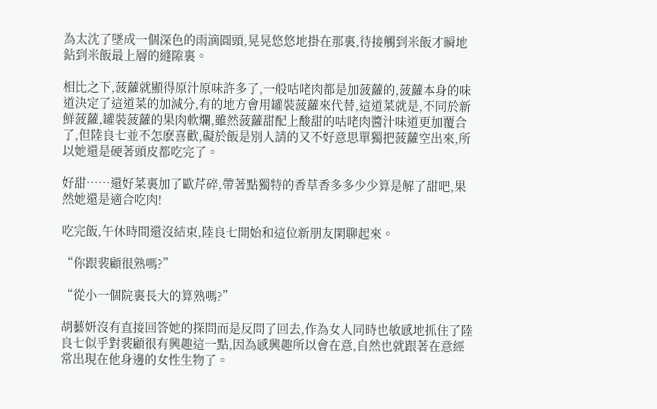為太沈了墜成一個深色的雨滴圓頭,晃晃悠悠地掛在那裏,待接觸到米飯才瞬地鉆到米飯最上層的縫隙裏。

相比之下,菠蘿就顯得原汁原味許多了,一般咕咾肉都是加菠蘿的,菠蘿本身的味道決定了這道菜的加減分,有的地方會用罐裝菠蘿來代替,這道菜就是,不同於新鮮菠蘿,罐裝菠蘿的果肉軟爛,雖然菠蘿甜配上酸甜的咕咾肉醬汁味道更加覆合了,但陸良七並不怎麽喜歡,礙於飯是別人請的又不好意思單獨把菠蘿空出來,所以她還是硬著頭皮都吃完了。

好甜……還好菜裏加了歐芹碎,帶著點獨特的香草香多多少少算是解了甜吧,果然她還是適合吃肉!

吃完飯,午休時間還沒結束,陸良七開始和這位新朋友閑聊起來。

“你跟裴顧很熟嗎?”

“從小一個院裏長大的算熟嗎?”

胡藝妍沒有直接回答她的探問而是反問了回去,作為女人同時也敏感地抓住了陸良七似乎對裴顧很有興趣這一點,因為感興趣所以會在意,自然也就跟著在意經常出現在他身邊的女性生物了。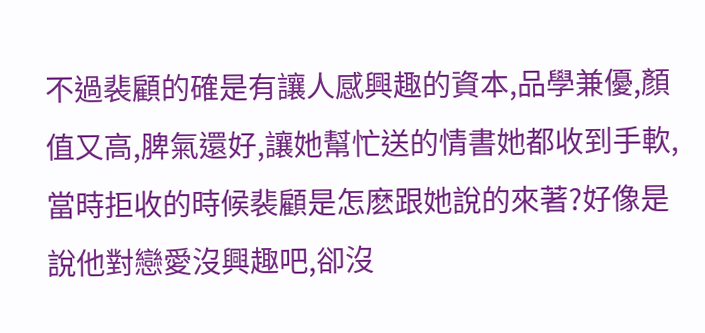不過裴顧的確是有讓人感興趣的資本,品學兼優,顏值又高,脾氣還好,讓她幫忙送的情書她都收到手軟,當時拒收的時候裴顧是怎麽跟她說的來著?好像是說他對戀愛沒興趣吧,卻沒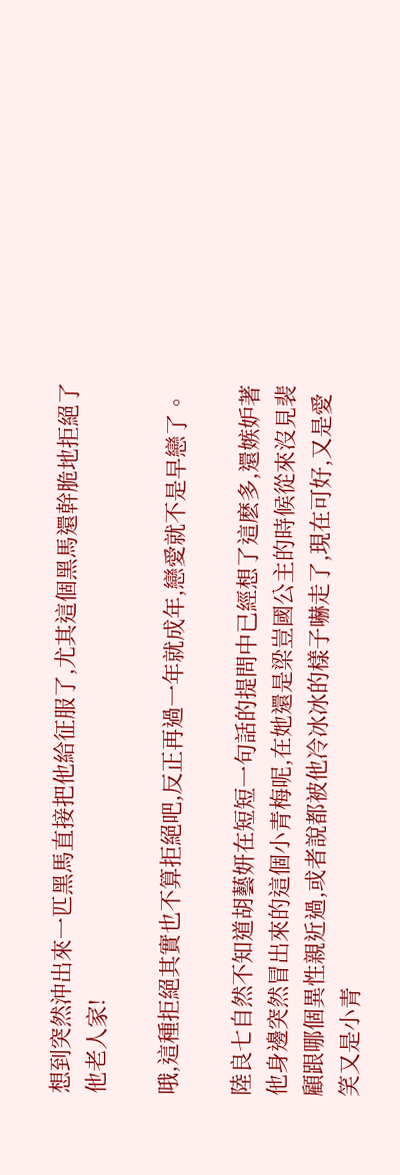想到突然沖出來一匹黑馬直接把他給征服了,尤其這個黑馬還幹脆地拒絕了他老人家!

哦,這種拒絕其實也不算拒絕吧,反正再過一年就成年,戀愛就不是早戀了。

陸良七自然不知道胡藝妍在短短一句話的提問中已經想了這麽多,還嫉妒著他身邊突然冒出來的這個小青梅呢,在她還是梁豈國公主的時候從來沒見裴顧跟哪個異性親近過,或者說都被他冷冰冰的樣子嚇走了,現在可好,又是愛笑又是小青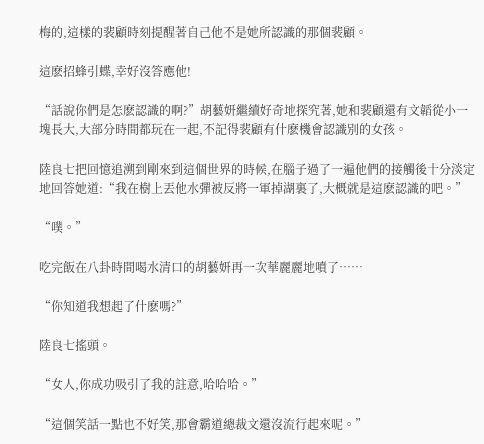梅的,這樣的裴顧時刻提醒著自己他不是她所認識的那個裴顧。

這麽招蜂引蝶,幸好沒答應他!

“話說你們是怎麽認識的啊?”胡藝妍繼續好奇地探究著,她和裴顧還有文韜從小一塊長大,大部分時間都玩在一起,不記得裴顧有什麽機會認識別的女孩。

陸良七把回憶追溯到剛來到這個世界的時候,在腦子過了一遍他們的接觸後十分淡定地回答她道:“我在樹上丟他水彈被反將一軍掉湖裏了,大概就是這麽認識的吧。”

“噗。”

吃完飯在八卦時間喝水清口的胡藝妍再一次華麗麗地噴了……

“你知道我想起了什麽嗎?”

陸良七搖頭。

“女人,你成功吸引了我的註意,哈哈哈。”

“這個笑話一點也不好笑,那會霸道總裁文還沒流行起來呢。”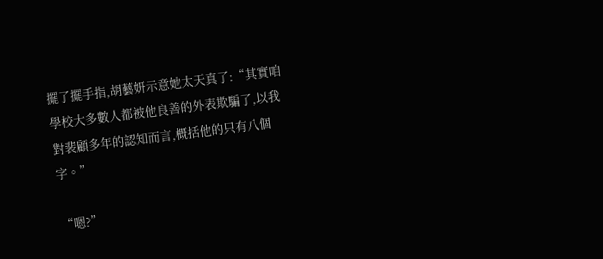擺了擺手指,胡藝妍示意她太天真了:“其實咱學校大多數人都被他良善的外表欺騙了,以我對裴顧多年的認知而言,概括他的只有八個字。”

“嗯?”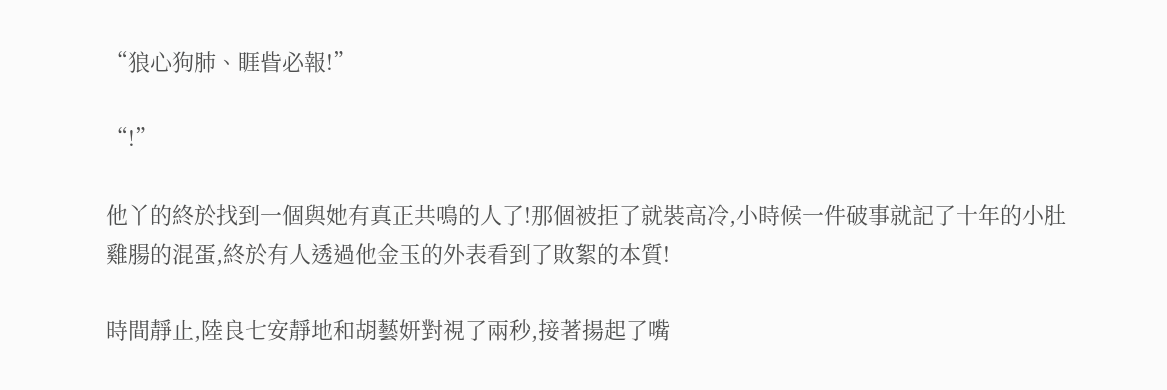“狼心狗肺、睚眥必報!”

“!”

他丫的終於找到一個與她有真正共鳴的人了!那個被拒了就裝高冷,小時候一件破事就記了十年的小肚雞腸的混蛋,終於有人透過他金玉的外表看到了敗絮的本質!

時間靜止,陸良七安靜地和胡藝妍對視了兩秒,接著揚起了嘴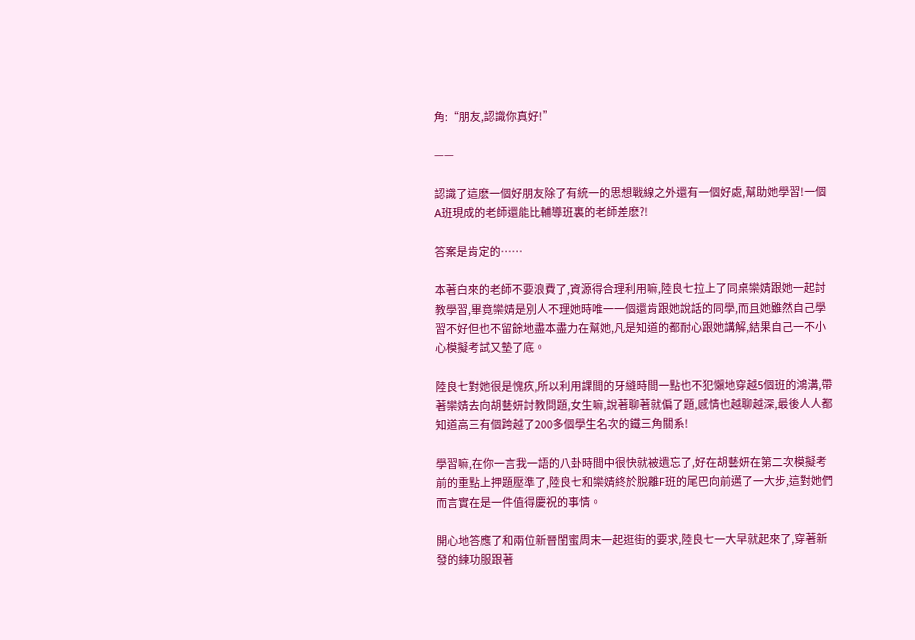角:“朋友,認識你真好!”

——

認識了這麽一個好朋友除了有統一的思想戰線之外還有一個好處,幫助她學習!一個A班現成的老師還能比輔導班裏的老師差麽?!

答案是肯定的……

本著白來的老師不要浪費了,資源得合理利用嘛,陸良七拉上了同桌欒婧跟她一起討教學習,畢竟欒婧是別人不理她時唯一一個還肯跟她說話的同學,而且她雖然自己學習不好但也不留餘地盡本盡力在幫她,凡是知道的都耐心跟她講解,結果自己一不小心模擬考試又墊了底。

陸良七對她很是愧疚,所以利用課間的牙縫時間一點也不犯懶地穿越5個班的鴻溝,帶著欒婧去向胡藝妍討教問題,女生嘛,說著聊著就偏了題,感情也越聊越深,最後人人都知道高三有個跨越了200多個學生名次的鐵三角關系!

學習嘛,在你一言我一語的八卦時間中很快就被遺忘了,好在胡藝妍在第二次模擬考前的重點上押題壓準了,陸良七和欒婧終於脫離F班的尾巴向前邁了一大步,這對她們而言實在是一件值得慶祝的事情。

開心地答應了和兩位新晉閨蜜周末一起逛街的要求,陸良七一大早就起來了,穿著新發的練功服跟著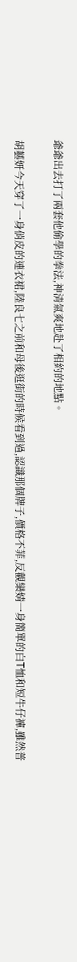爺爺出去打了兩套他偷學的拳法,神清氣爽地赴了相約的地點。

胡藝妍今天穿了一身俏皮的連衣裙,陸良七之前和母後逛街的時候看到過,認識那個牌子,價格不菲,反觀欒婧一身簡單的白T恤和短牛仔褲,雖然普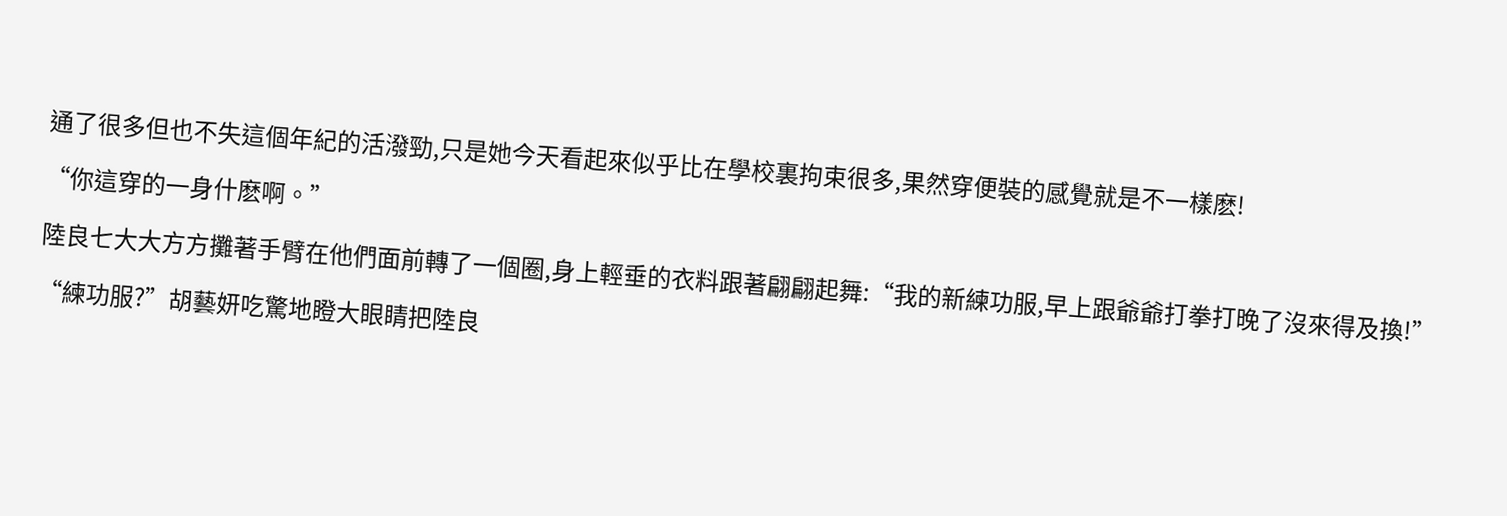通了很多但也不失這個年紀的活潑勁,只是她今天看起來似乎比在學校裏拘束很多,果然穿便裝的感覺就是不一樣麽!

“你這穿的一身什麽啊。”

陸良七大大方方攤著手臂在他們面前轉了一個圈,身上輕垂的衣料跟著翩翩起舞:“我的新練功服,早上跟爺爺打拳打晚了沒來得及換!”

“練功服?”胡藝妍吃驚地瞪大眼睛把陸良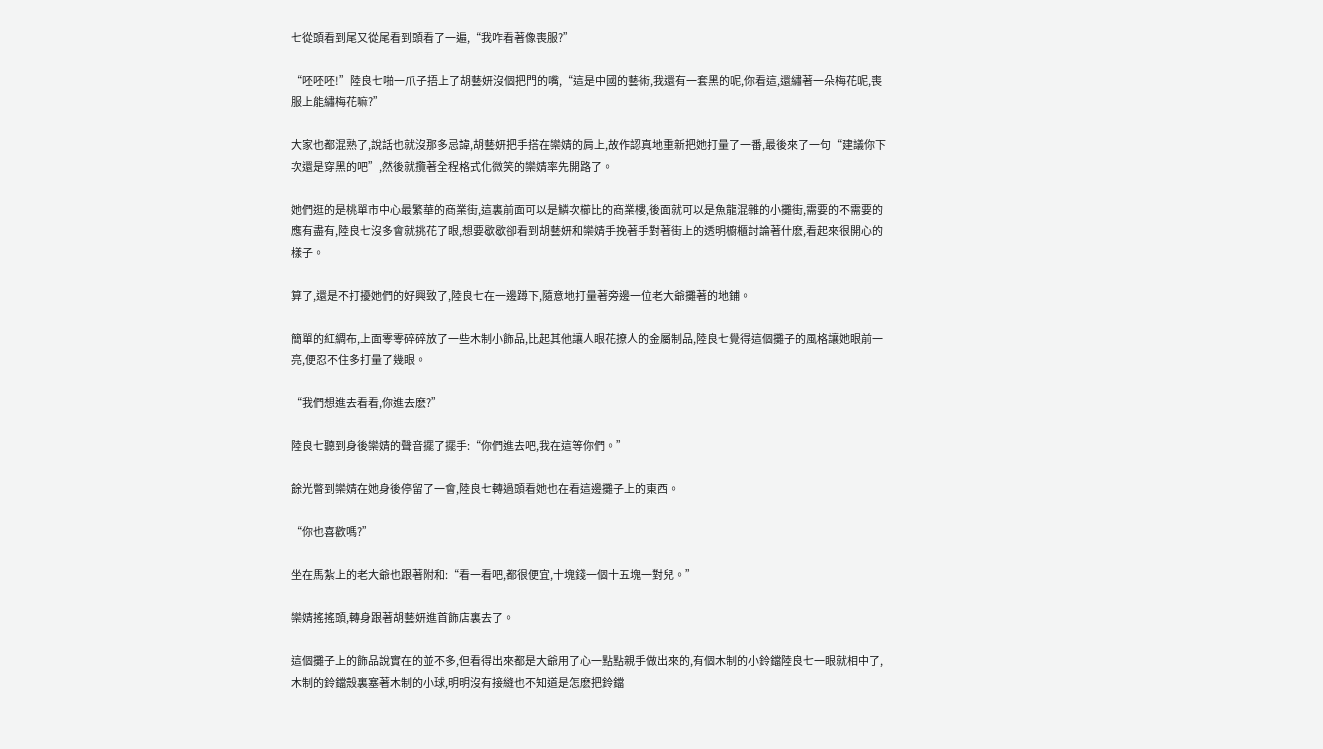七從頭看到尾又從尾看到頭看了一遍,“我咋看著像喪服?”

“呸呸呸!”陸良七啪一爪子捂上了胡藝妍沒個把門的嘴,“這是中國的藝術,我還有一套黑的呢,你看這,還繡著一朵梅花呢,喪服上能繡梅花嘛?”

大家也都混熟了,說話也就沒那多忌諱,胡藝妍把手搭在欒婧的肩上,故作認真地重新把她打量了一番,最後來了一句“建議你下次還是穿黑的吧”,然後就攬著全程格式化微笑的欒婧率先開路了。

她們逛的是桃單市中心最繁華的商業街,這裏前面可以是鱗次櫛比的商業樓,後面就可以是魚龍混雜的小攤街,需要的不需要的應有盡有,陸良七沒多會就挑花了眼,想要歇歇卻看到胡藝妍和欒婧手挽著手對著街上的透明櫥櫃討論著什麽,看起來很開心的樣子。

算了,還是不打擾她們的好興致了,陸良七在一邊蹲下,隨意地打量著旁邊一位老大爺攤著的地鋪。

簡單的紅綢布,上面零零碎碎放了一些木制小飾品,比起其他讓人眼花撩人的金屬制品,陸良七覺得這個攤子的風格讓她眼前一亮,便忍不住多打量了幾眼。

“我們想進去看看,你進去麽?”

陸良七聽到身後欒婧的聲音擺了擺手:“你們進去吧,我在這等你們。”

餘光瞥到欒婧在她身後停留了一會,陸良七轉過頭看她也在看這邊攤子上的東西。

“你也喜歡嗎?”

坐在馬紮上的老大爺也跟著附和:“看一看吧,都很便宜,十塊錢一個十五塊一對兒。”

欒婧搖搖頭,轉身跟著胡藝妍進首飾店裏去了。

這個攤子上的飾品說實在的並不多,但看得出來都是大爺用了心一點點親手做出來的,有個木制的小鈴鐺陸良七一眼就相中了,木制的鈴鐺殼裏塞著木制的小球,明明沒有接縫也不知道是怎麽把鈴鐺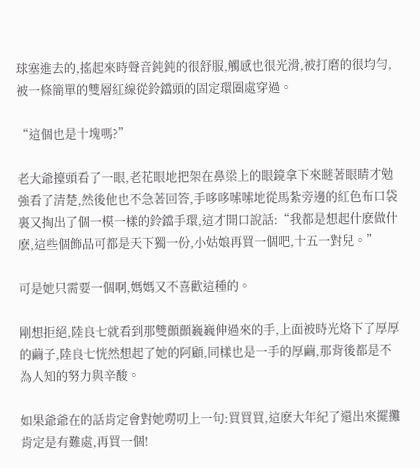球塞進去的,搖起來時聲音鈍鈍的很舒服,觸感也很光滑,被打磨的很均勻,被一條簡單的雙層紅線從鈴鐺頭的固定環圈處穿過。

“這個也是十塊嗎?”

老大爺擡頭看了一眼,老花眼地把架在鼻梁上的眼鏡拿下來瞇著眼睛才勉強看了清楚,然後他也不急著回答,手哆哆嗦嗦地從馬紮旁邊的紅色布口袋裏又掏出了個一模一樣的鈴鐺手環,這才開口說話:“我都是想起什麽做什麽,這些個飾品可都是天下獨一份,小姑娘再買一個吧,十五一對兒。”

可是她只需要一個啊,媽媽又不喜歡這種的。

剛想拒絕,陸良七就看到那雙顫顫巍巍伸過來的手,上面被時光烙下了厚厚的繭子,陸良七恍然想起了她的阿顧,同樣也是一手的厚繭,那背後都是不為人知的努力與辛酸。

如果爺爺在的話肯定會對她嘮叨上一句:買買買,這麽大年紀了還出來擺攤肯定是有難處,再買一個!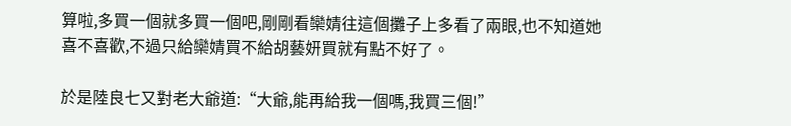算啦,多買一個就多買一個吧,剛剛看欒婧往這個攤子上多看了兩眼,也不知道她喜不喜歡,不過只給欒婧買不給胡藝妍買就有點不好了。

於是陸良七又對老大爺道:“大爺,能再給我一個嗎,我買三個!”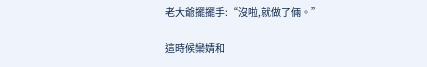老大爺擺擺手:“沒啦,就做了倆。”

這時候欒婧和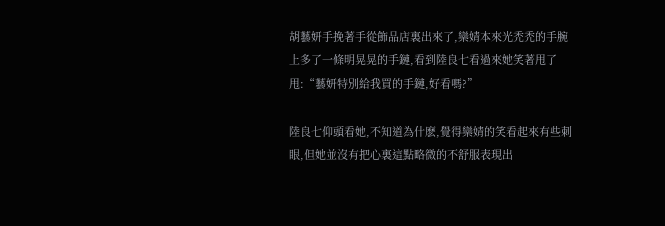胡藝妍手挽著手從飾品店裏出來了,欒婧本來光禿禿的手腕上多了一條明晃晃的手鏈,看到陸良七看過來她笑著甩了甩:“藝妍特別給我買的手鏈,好看嗎?”

陸良七仰頭看她,不知道為什麽,覺得欒婧的笑看起來有些刺眼,但她並沒有把心裏這點略微的不舒服表現出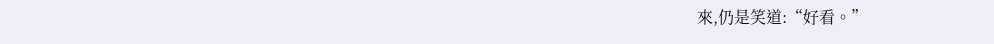來,仍是笑道:“好看。”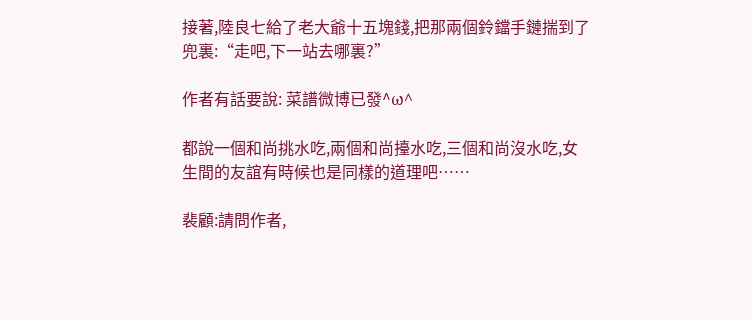接著,陸良七給了老大爺十五塊錢,把那兩個鈴鐺手鏈揣到了兜裏:“走吧,下一站去哪裏?”

作者有話要說: 菜譜微博已發^ω^

都說一個和尚挑水吃,兩個和尚擡水吃,三個和尚沒水吃,女生間的友誼有時候也是同樣的道理吧……

裴顧:請問作者,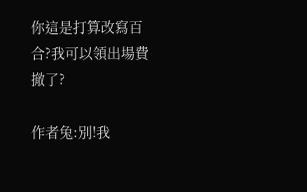你這是打算改寫百合?我可以領出場費撤了?

作者兔:別!我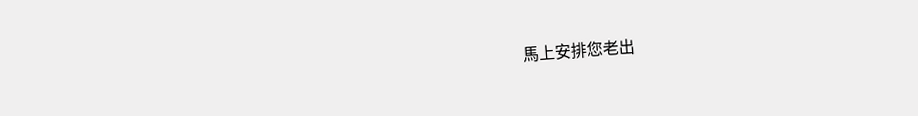馬上安排您老出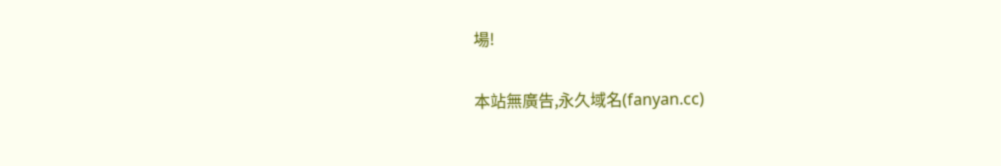場!

本站無廣告,永久域名(fanyan.cc)